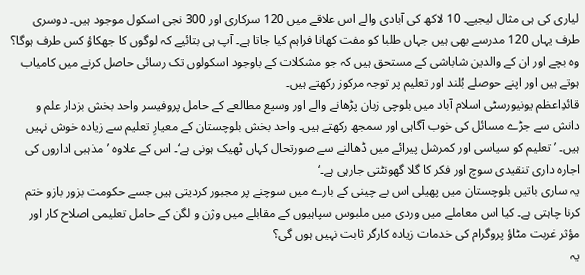لیاری کی ہی مثال لیجیے۔ 10 لاکھ کی آبادی والے اس علاقے میں 120 سرکاری اور 300 نجی اسکول موجود ہیں۔ دوسری طرف یہاں 120 مدرسے بھی ہیں جہاں طلبا کو مفت کھانا فراہم کیا جاتا ہے۔ آپ ہی بتائیے کہ لوگوں کا جھکاؤ کس طرف ہوگا؟ وہ بچے اور ان کے والدین شاباشی کے مستحق ہیں کہ جو مشکلات کے باوجود اسکولوں تک رسائی حاصل کرنے میں کامیاب ہوتے ہیں اور اپنے حوصلے بُلند اور تعلیم پر توجہ مرکوز رکھتے ہیں۔
قائدِاعظم یونیورسٹی اسلام آباد میں بلوچی زبان پڑھانے والے اور وسیع مطالعے کے حامل پروفیسر واحد بخش بزدار علم و دانش سے جڑے مسائل کی خوب آگاہی اور سمجھ رکھتے ہیں۔ واحد بخش بلوچستان کے معیارِ تعلیم سے زیادہ خوش نہیں ہیں۔ ’تعلیم کو سیاسی اور کمرشل پیرائے میں ڈھالنے سے صورتحال کہاں ٹھیک ہونی ہے‘۔ اس کے علاوہ ’مذہبی اداروں کی اجارہ داری تنقیدی سوچ اور فکر کا گلا گھونٹتی جارہی ہے۔‘
یہ ساری باتیں بلوچستان میں پھیلی اس بے چینی کے بارے میں سوچنے پر مجبور کردیتی ہیں جسے حکومت بزور بازو ختم کرنا چاہتی ہے۔ کیا اس معاملے میں وردی میں ملبوس سپاہیوں کے مقابلے میں وژن و لگن کے حامل تعلیمی اصلاح کار اور مؤثر غربت مٹاؤ پروگرام کی خدمات زیادہ کارگر ثابت نہیں ہوں گی؟
یہ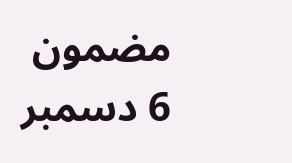مضمون 6 دسمبر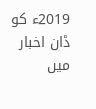2019ء کو ڈان اخبار میں